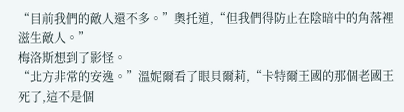“目前我們的敵人還不多。”奧托道,“但我們得防止在陰暗中的角落裡滋生敵人。”
梅洛斯想到了影怪。
“北方非常的安逸。”溫妮爾看了眼貝爾莉,“卡特爾王國的那個老國王死了,這不是個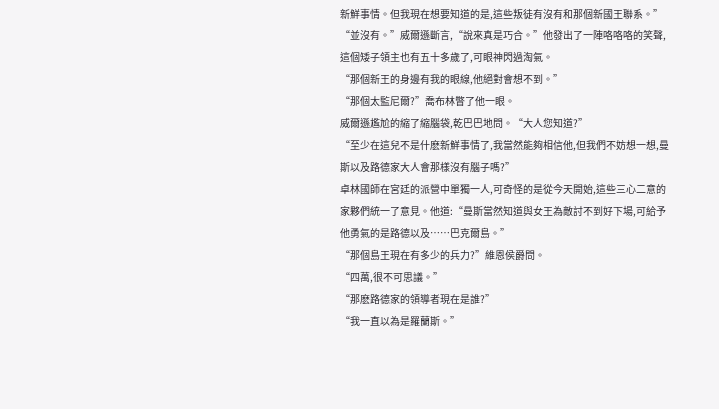新鮮事情。但我現在想要知道的是,這些叛徒有沒有和那個新國王聯系。”
“並沒有。”威爾遜斷言,“說來真是巧合。”他發出了一陣咯咯咯的笑聲,這個矮子領主也有五十多歲了,可眼神閃過淘氣。
“那個新王的身邊有我的眼線,他絕對會想不到。”
“那個太監尼爾?”喬布林瞥了他一眼。
威爾遜尷尬的縮了縮腦袋,乾巴巴地問。“大人您知道?”
“至少在這兒不是什麽新鮮事情了,我當然能夠相信他,但我們不妨想一想,曼斯以及路德家大人會那樣沒有腦子嗎?”
卓林國師在宮廷的派營中單獨一人,可奇怪的是從今天開始,這些三心二意的家夥們統一了意見。他道:“曼斯當然知道與女王為敵討不到好下場,可給予他勇氣的是路德以及……巴克爾島。”
“那個島王現在有多少的兵力?”維恩侯爵問。
“四萬,很不可思議。”
“那麽路德家的領導者現在是誰?”
“我一直以為是羅蘭斯。”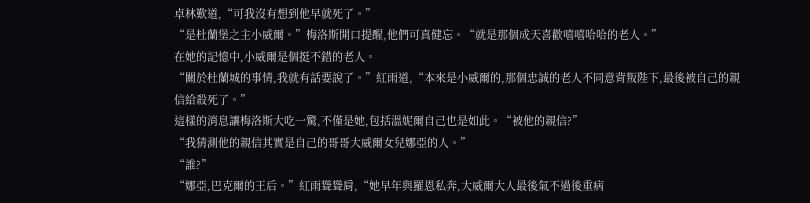卓林歎道,“可我沒有想到他早就死了。”
“是杜蘭堡之主小威爾。”梅洛斯開口提醒,他們可真健忘。“就是那個成天喜歡嘻嘻哈哈的老人。”
在她的記憶中,小威爾是個挺不錯的老人。
“關於杜蘭城的事情,我就有話要說了。”紅雨道,“本來是小威爾的,那個忠誠的老人不同意背叛陛下,最後被自己的親信給殺死了。”
這樣的消息讓梅洛斯大吃一驚,不僅是她,包括溫妮爾自己也是如此。“被他的親信?”
“我猜測他的親信其實是自己的哥哥大威爾女兒娜亞的人。”
“誰?”
“娜亞,巴克爾的王后。”紅雨聳聳肩,“她早年與羅恩私奔,大威爾大人最後氣不過後重病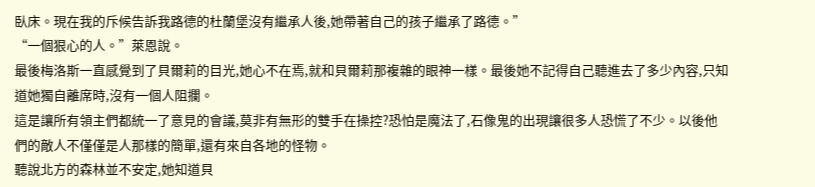臥床。現在我的斥候告訴我路德的杜蘭堡沒有繼承人後,她帶著自己的孩子繼承了路德。”
“一個狠心的人。”萊恩說。
最後梅洛斯一直感覺到了貝爾莉的目光,她心不在焉,就和貝爾莉那複雜的眼神一樣。最後她不記得自己聽進去了多少內容,只知道她獨自離席時,沒有一個人阻攔。
這是讓所有領主們都統一了意見的會議,莫非有無形的雙手在操控?恐怕是魔法了,石像鬼的出現讓很多人恐慌了不少。以後他們的敵人不僅僅是人那樣的簡單,還有來自各地的怪物。
聽說北方的森林並不安定,她知道貝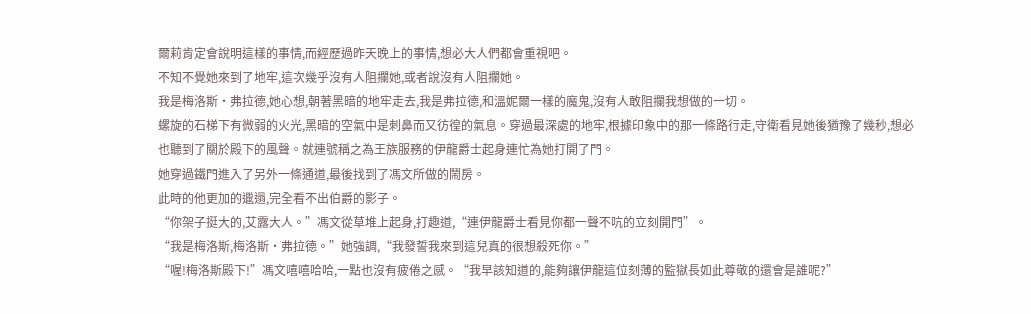爾莉肯定會說明這樣的事情,而經歷過昨天晚上的事情,想必大人們都會重視吧。
不知不覺她來到了地牢,這次幾乎沒有人阻攔她,或者說沒有人阻攔她。
我是梅洛斯·弗拉德,她心想,朝著黑暗的地牢走去,我是弗拉德,和溫妮爾一樣的魔鬼,沒有人敢阻攔我想做的一切。
螺旋的石梯下有微弱的火光,黑暗的空氣中是刺鼻而又彷徨的氣息。穿過最深處的地牢,根據印象中的那一條路行走,守衛看見她後猶豫了幾秒,想必也聽到了關於殿下的風聲。就連號稱之為王族服務的伊龍爵士起身連忙為她打開了門。
她穿過鐵門進入了另外一條通道,最後找到了馮文所做的鬧房。
此時的他更加的邋遢,完全看不出伯爵的影子。
“你架子挺大的,艾露大人。”馮文從草堆上起身,打趣道,“連伊龍爵士看見你都一聲不吭的立刻開門”。
“我是梅洛斯,梅洛斯·弗拉德。”她強調,“我發誓我來到這兒真的很想殺死你。”
“喔!梅洛斯殿下!”馮文嘻嘻哈哈,一點也沒有疲倦之感。“我早該知道的,能夠讓伊龍這位刻薄的監獄長如此尊敬的還會是誰呢?”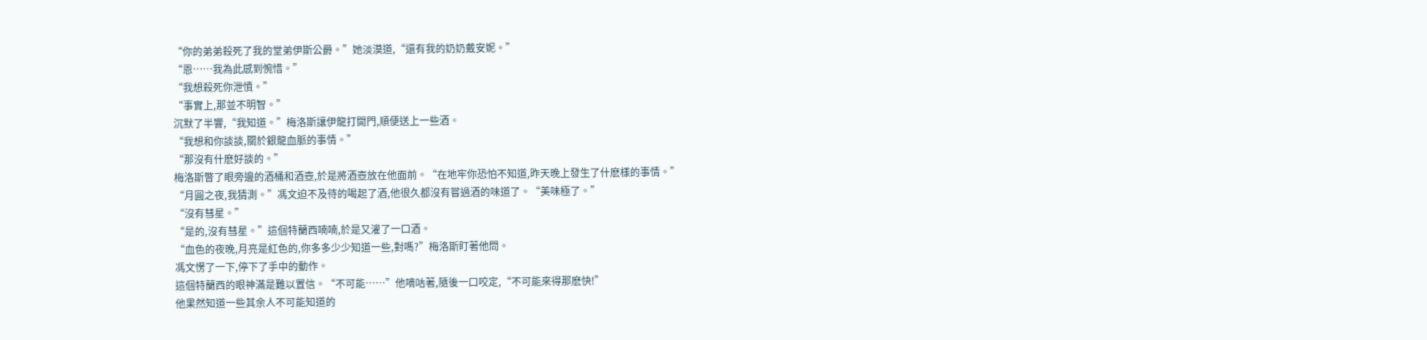“你的弟弟殺死了我的堂弟伊斯公爵。”她淡漠道,“還有我的奶奶戴安妮。”
“恩……我為此感到惋惜。”
“我想殺死你泄憤。”
“事實上,那並不明智。”
沉默了半響,“我知道。”梅洛斯讓伊龍打開門,順便送上一些酒。
“我想和你談談,關於銀龍血脈的事情。”
“那沒有什麽好談的。”
梅洛斯瞥了眼旁邊的酒桶和酒壺,於是將酒壺放在他面前。“在地牢你恐怕不知道,昨天晚上發生了什麽樣的事情。”
“月圓之夜,我猜測。”馮文迫不及待的喝起了酒,他很久都沒有嘗過酒的味道了。“美味極了。”
“沒有彗星。”
“是的,沒有彗星。”這個特蘭西喃喃,於是又灌了一口酒。
“血色的夜晚,月亮是紅色的,你多多少少知道一些,對嗎?”梅洛斯盯著他問。
馮文愣了一下,停下了手中的動作。
這個特蘭西的眼神滿是難以置信。“不可能……”他嘀咕著,隨後一口咬定,“不可能來得那麽快!”
他果然知道一些其余人不可能知道的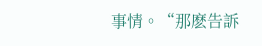事情。“那麽告訴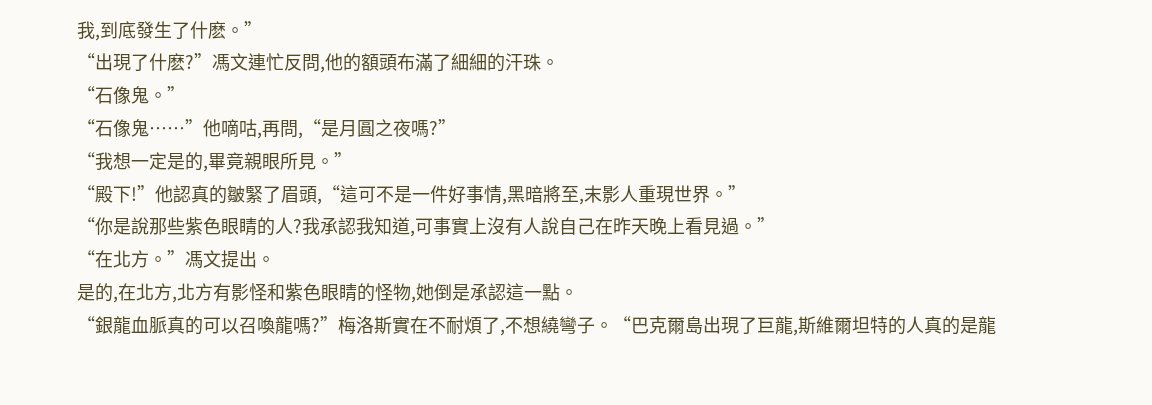我,到底發生了什麽。”
“出現了什麽?”馮文連忙反問,他的額頭布滿了細細的汗珠。
“石像鬼。”
“石像鬼……”他嘀咕,再問,“是月圓之夜嗎?”
“我想一定是的,畢竟親眼所見。”
“殿下!”他認真的皺緊了眉頭,“這可不是一件好事情,黑暗將至,末影人重現世界。”
“你是說那些紫色眼睛的人?我承認我知道,可事實上沒有人說自己在昨天晚上看見過。”
“在北方。”馮文提出。
是的,在北方,北方有影怪和紫色眼睛的怪物,她倒是承認這一點。
“銀龍血脈真的可以召喚龍嗎?”梅洛斯實在不耐煩了,不想繞彎子。“巴克爾島出現了巨龍,斯維爾坦特的人真的是龍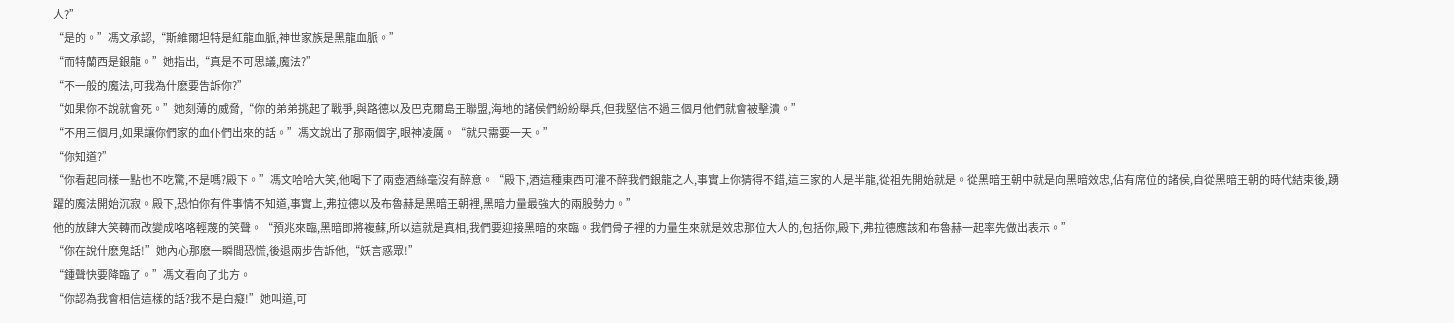人?”
“是的。”馮文承認,“斯維爾坦特是紅龍血脈,神世家族是黑龍血脈。”
“而特蘭西是銀龍。”她指出,“真是不可思議,魔法?”
“不一般的魔法,可我為什麽要告訴你?”
“如果你不說就會死。”她刻薄的威脅,“你的弟弟挑起了戰爭,與路德以及巴克爾島王聯盟,海地的諸侯們紛紛舉兵,但我堅信不過三個月他們就會被擊潰。”
“不用三個月,如果讓你們家的血仆們出來的話。”馮文說出了那兩個字,眼神凌厲。“就只需要一天。”
“你知道?”
“你看起同樣一點也不吃驚,不是嗎?殿下。”馮文哈哈大笑,他喝下了兩壺酒絲毫沒有醉意。“殿下,酒這種東西可灌不醉我們銀龍之人,事實上你猜得不錯,這三家的人是半龍,從祖先開始就是。從黑暗王朝中就是向黑暗效忠,佔有席位的諸侯,自從黑暗王朝的時代結束後,踴躍的魔法開始沉寂。殿下,恐怕你有件事情不知道,事實上,弗拉德以及布魯赫是黑暗王朝裡,黑暗力量最強大的兩股勢力。”
他的放肆大笑轉而改變成咯咯輕蔑的笑聲。“預兆來臨,黑暗即將複蘇,所以這就是真相,我們要迎接黑暗的來臨。我們骨子裡的力量生來就是效忠那位大人的,包括你,殿下,弗拉德應該和布魯赫一起率先做出表示。”
“你在說什麽鬼話!”她內心那麽一瞬間恐慌,後退兩步告訴他,“妖言惑眾!”
“鍾聲快要降臨了。”馮文看向了北方。
“你認為我會相信這樣的話?我不是白癡!”她叫道,可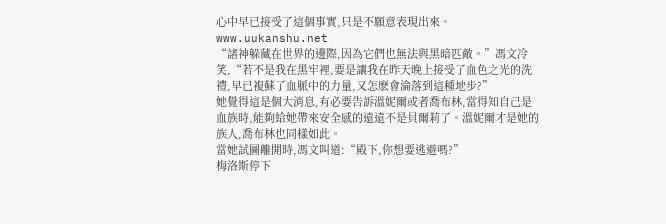心中早已接受了這個事實,只是不願意表現出來。www.uukanshu.net
“諸神躲藏在世界的邊際,因為它們也無法與黑暗匹敵。”馮文冷笑,“若不是我在黑牢裡,要是讓我在昨天晚上接受了血色之光的洗禮,早已複蘇了血脈中的力量,又怎麽會淪落到這種地步?”
她覺得這是個大消息,有必要告訴溫妮爾或者喬布林,當得知自己是血族時,能夠給她帶來安全感的遠遠不是貝爾莉了。溫妮爾才是她的族人,喬布林也同樣如此。
當她試圖離開時,馮文叫道:“殿下,你想要逃避嗎?”
梅洛斯停下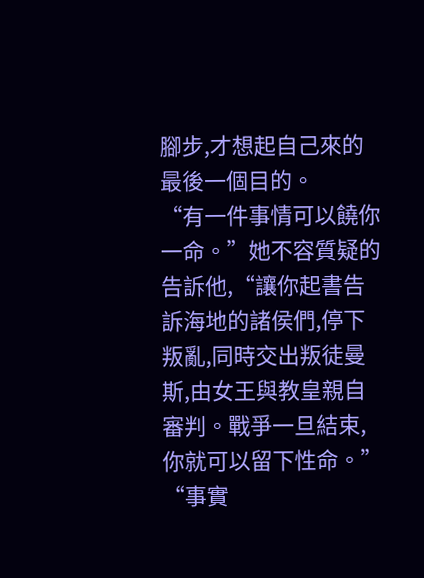腳步,才想起自己來的最後一個目的。
“有一件事情可以饒你一命。”她不容質疑的告訴他,“讓你起書告訴海地的諸侯們,停下叛亂,同時交出叛徒曼斯,由女王與教皇親自審判。戰爭一旦結束,你就可以留下性命。”
“事實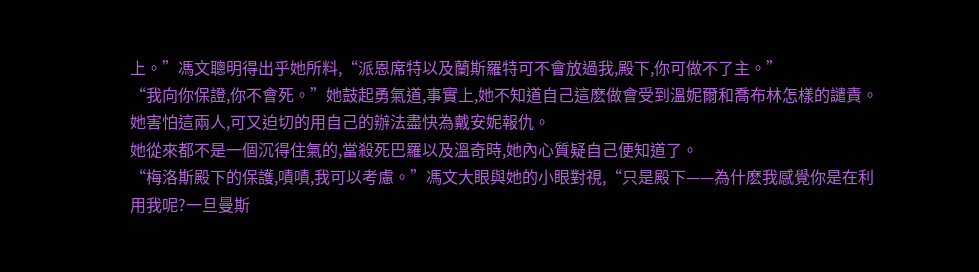上。”馮文聰明得出乎她所料,“派恩席特以及蘭斯羅特可不會放過我,殿下,你可做不了主。”
“我向你保證,你不會死。”她鼓起勇氣道,事實上,她不知道自己這麽做會受到溫妮爾和喬布林怎樣的譴責。
她害怕這兩人,可又迫切的用自己的辦法盡快為戴安妮報仇。
她從來都不是一個沉得住氣的,當殺死巴羅以及溫奇時,她內心質疑自己便知道了。
“梅洛斯殿下的保護,嘖嘖,我可以考慮。”馮文大眼與她的小眼對視,“只是殿下——為什麽我感覺你是在利用我呢?一旦曼斯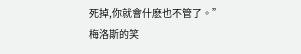死掉,你就會什麽也不管了。”
梅洛斯的笑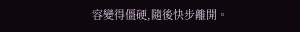容變得僵硬,隨後快步離開。